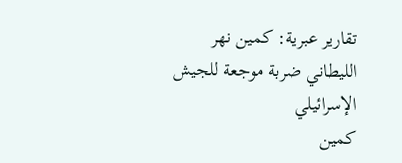تقارير عبرية: كمين نهر الليطاني ضربة موجعة للجيش الإسرائيلي
كمين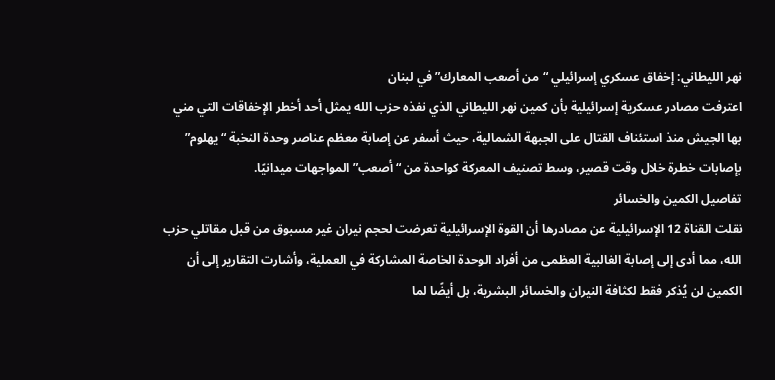نهر الليطاني: إخفاق عسكري إسرائيلي “من أصعب المعارك” في لبنان
اعترفت مصادر عسكرية إسرائيلية بأن كمين نهر الليطاني الذي نفذه حزب الله يمثل أحد أخطر الإخفاقات التي مني بها الجيش منذ استئناف القتال على الجبهة الشمالية، حيث أسفر عن إصابة معظم عناصر وحدة النخبة “يهلوم” بإصابات خطرة خلال وقت قصير، وسط تصنيف المعركة كواحدة من “أصعب” المواجهات ميدانيًا.
تفاصيل الكمين والخسائر
نقلت القناة 12 الإسرائيلية عن مصادرها أن القوة الإسرائيلية تعرضت لحجم نيران غير مسبوق من قبل مقاتلي حزب الله، مما أدى إلى إصابة الغالبية العظمى من أفراد الوحدة الخاصة المشاركة في العملية، وأشارت التقارير إلى أن الكمين لن يُذكر فقط لكثافة النيران والخسائر البشرية، بل أيضًا لما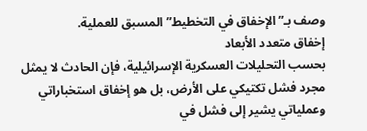وصف بـ”الإخفاق في التخطيط” المسبق للعملية.
إخفاق متعدد الأبعاد
بحسب التحليلات العسكرية الإسرائيلية، فإن الحادث لا يمثل مجرد فشل تكتيكي على الأرض، بل هو إخفاق استخباراتي وعملياتي يشير إلى فشل في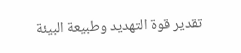تقدير قوة التهديد وطبيعة البيئة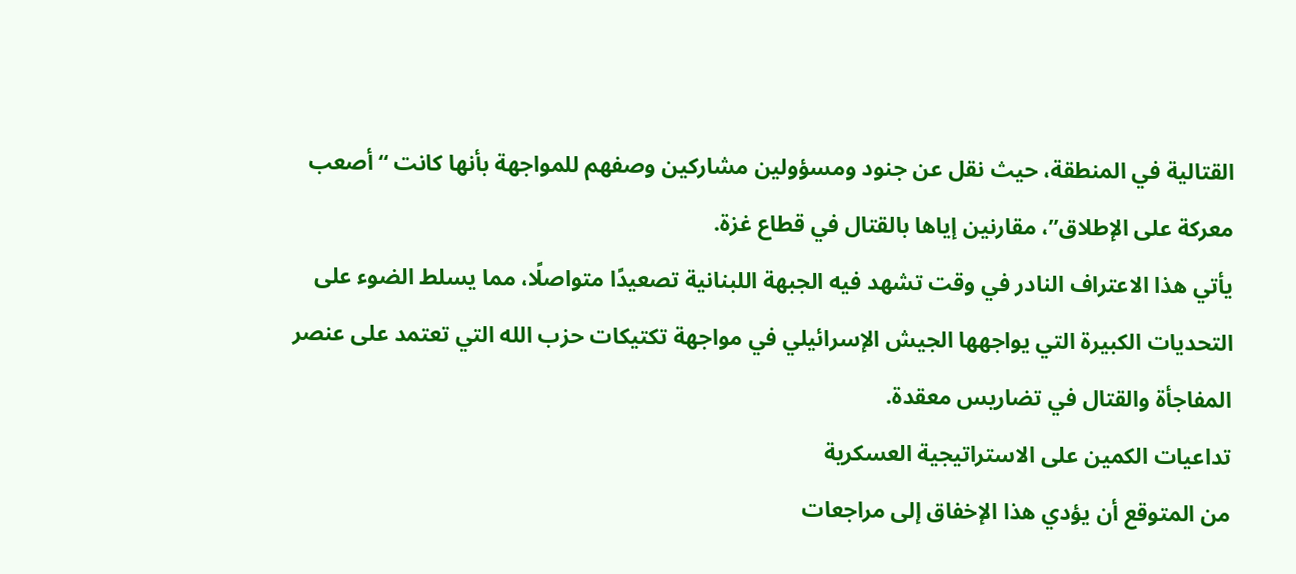القتالية في المنطقة، حيث نقل عن جنود ومسؤولين مشاركين وصفهم للمواجهة بأنها كانت “أصعب معركة على الإطلاق”، مقارنين إياها بالقتال في قطاع غزة.
يأتي هذا الاعتراف النادر في وقت تشهد فيه الجبهة اللبنانية تصعيدًا متواصلًا، مما يسلط الضوء على التحديات الكبيرة التي يواجهها الجيش الإسرائيلي في مواجهة تكتيكات حزب الله التي تعتمد على عنصر المفاجأة والقتال في تضاريس معقدة.
تداعيات الكمين على الاستراتيجية العسكرية
من المتوقع أن يؤدي هذا الإخفاق إلى مراجعات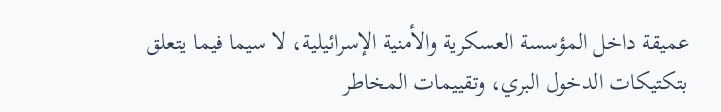عميقة داخل المؤسسة العسكرية والأمنية الإسرائيلية، لا سيما فيما يتعلق بتكتيكات الدخول البري، وتقييمات المخاطر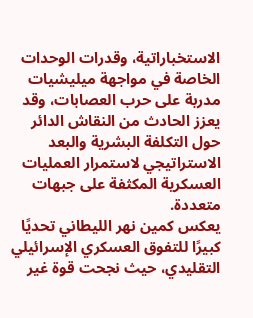الاستخباراتية، وقدرات الوحدات الخاصة في مواجهة ميليشيات مدربة على حرب العصابات، وقد يعزز الحادث من النقاش الدائر حول التكلفة البشرية والبعد الاستراتيجي لاستمرار العمليات العسكرية المكثفة على جبهات متعددة.
يعكس كمين نهر الليطاني تحديًا كبيرًا للتفوق العسكري الإسرائيلي التقليدي، حيث نجحت قوة غير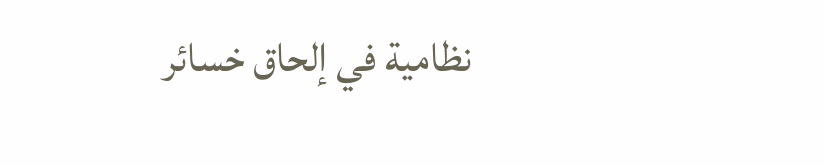نظامية في إلحاق خسائر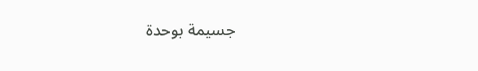جسيمة بوحدة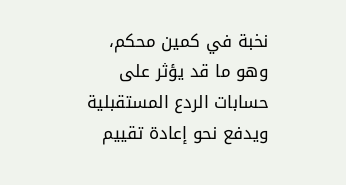نخبة في كمين محكم، وهو ما قد يؤثر على حسابات الردع المستقبلية ويدفع نحو إعادة تقييم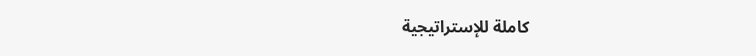كاملة للإستراتيجية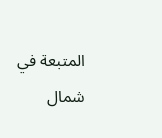المتبعة في شمال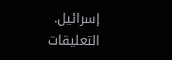إسرائيل.
التعليقات